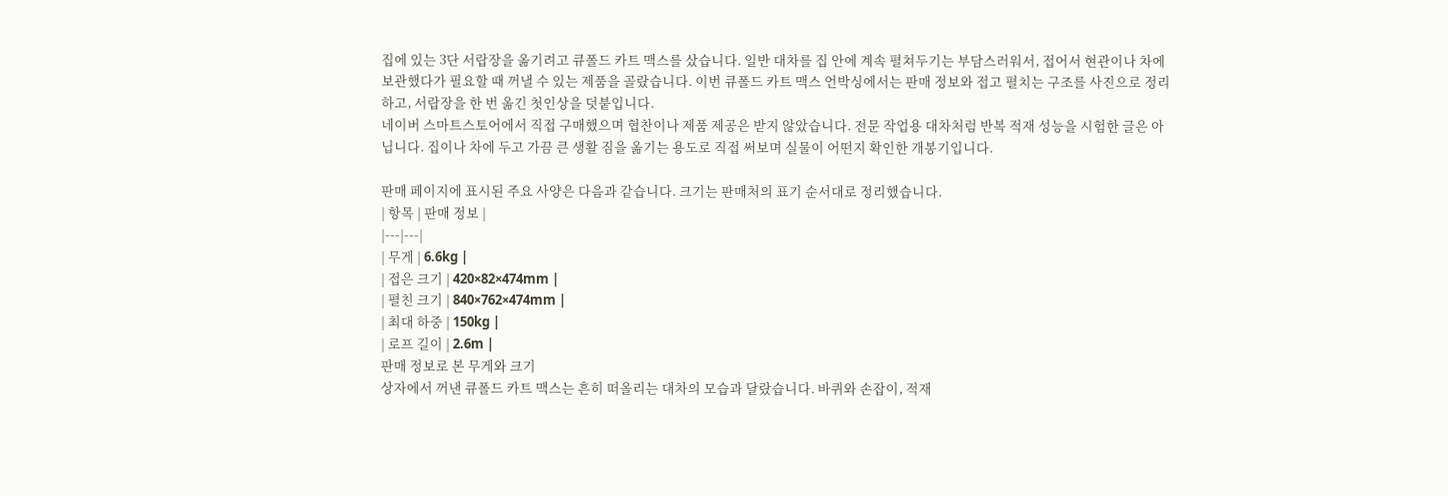집에 있는 3단 서랍장을 옮기려고 큐폴드 카트 맥스를 샀습니다. 일반 대차를 집 안에 계속 펼쳐두기는 부담스러워서, 접어서 현관이나 차에 보관했다가 필요할 때 꺼낼 수 있는 제품을 골랐습니다. 이번 큐폴드 카트 맥스 언박싱에서는 판매 정보와 접고 펼치는 구조를 사진으로 정리하고, 서랍장을 한 번 옮긴 첫인상을 덧붙입니다.
네이버 스마트스토어에서 직접 구매했으며 협찬이나 제품 제공은 받지 않았습니다. 전문 작업용 대차처럼 반복 적재 성능을 시험한 글은 아닙니다. 집이나 차에 두고 가끔 큰 생활 짐을 옮기는 용도로 직접 써보며 실물이 어떤지 확인한 개봉기입니다.

판매 페이지에 표시된 주요 사양은 다음과 같습니다. 크기는 판매처의 표기 순서대로 정리했습니다.
| 항목 | 판매 정보 |
|---|---|
| 무게 | 6.6kg |
| 접은 크기 | 420×82×474mm |
| 펼친 크기 | 840×762×474mm |
| 최대 하중 | 150kg |
| 로프 길이 | 2.6m |
판매 정보로 본 무게와 크기
상자에서 꺼낸 큐폴드 카트 맥스는 흔히 떠올리는 대차의 모습과 달랐습니다. 바퀴와 손잡이, 적재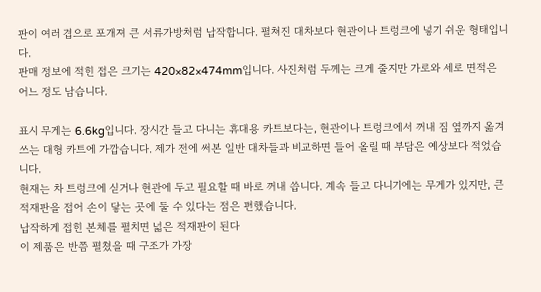판이 여러 겹으로 포개져 큰 서류가방처럼 납작합니다. 펼쳐진 대차보다 현관이나 트렁크에 넣기 쉬운 형태입니다.
판매 정보에 적힌 접은 크기는 420×82×474mm입니다. 사진처럼 두께는 크게 줄지만 가로와 세로 면적은 어느 정도 남습니다.

표시 무게는 6.6kg입니다. 장시간 들고 다니는 휴대용 카트보다는, 현관이나 트렁크에서 꺼내 짐 옆까지 옮겨 쓰는 대형 카트에 가깝습니다. 제가 전에 써본 일반 대차들과 비교하면 들어 올릴 때 부담은 예상보다 적었습니다.
현재는 차 트렁크에 싣거나 현관에 두고 필요할 때 바로 꺼내 씁니다. 계속 들고 다니기에는 무게가 있지만, 큰 적재판을 접어 손이 닿는 곳에 둘 수 있다는 점은 편했습니다.
납작하게 접힌 본체를 펼치면 넓은 적재판이 된다
이 제품은 반쯤 펼쳤을 때 구조가 가장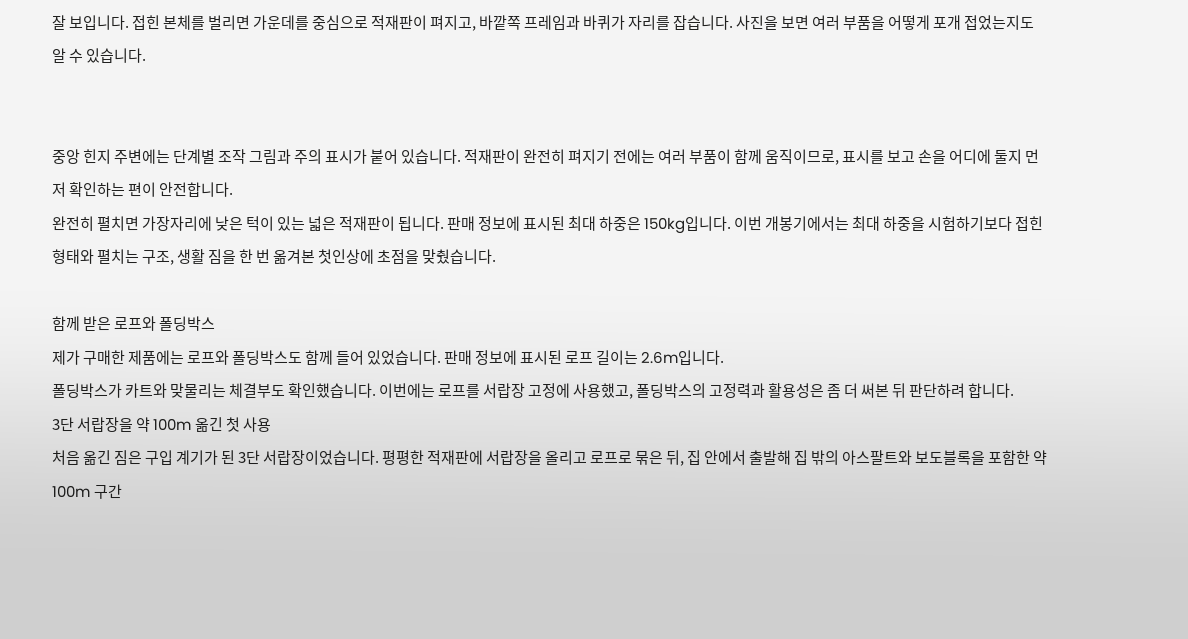잘 보입니다. 접힌 본체를 벌리면 가운데를 중심으로 적재판이 펴지고, 바깥쪽 프레임과 바퀴가 자리를 잡습니다. 사진을 보면 여러 부품을 어떻게 포개 접었는지도 알 수 있습니다.


중앙 힌지 주변에는 단계별 조작 그림과 주의 표시가 붙어 있습니다. 적재판이 완전히 펴지기 전에는 여러 부품이 함께 움직이므로, 표시를 보고 손을 어디에 둘지 먼저 확인하는 편이 안전합니다.
완전히 펼치면 가장자리에 낮은 턱이 있는 넓은 적재판이 됩니다. 판매 정보에 표시된 최대 하중은 150kg입니다. 이번 개봉기에서는 최대 하중을 시험하기보다 접힌 형태와 펼치는 구조, 생활 짐을 한 번 옮겨본 첫인상에 초점을 맞췄습니다.

함께 받은 로프와 폴딩박스
제가 구매한 제품에는 로프와 폴딩박스도 함께 들어 있었습니다. 판매 정보에 표시된 로프 길이는 2.6m입니다.
폴딩박스가 카트와 맞물리는 체결부도 확인했습니다. 이번에는 로프를 서랍장 고정에 사용했고, 폴딩박스의 고정력과 활용성은 좀 더 써본 뒤 판단하려 합니다.
3단 서랍장을 약 100m 옮긴 첫 사용
처음 옮긴 짐은 구입 계기가 된 3단 서랍장이었습니다. 평평한 적재판에 서랍장을 올리고 로프로 묶은 뒤, 집 안에서 출발해 집 밖의 아스팔트와 보도블록을 포함한 약 100m 구간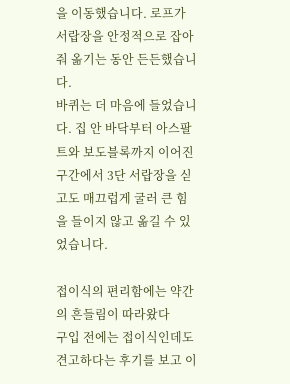을 이동했습니다. 로프가 서랍장을 안정적으로 잡아줘 옮기는 동안 든든했습니다.
바퀴는 더 마음에 들었습니다. 집 안 바닥부터 아스팔트와 보도블록까지 이어진 구간에서 3단 서랍장을 싣고도 매끄럽게 굴러 큰 힘을 들이지 않고 옮길 수 있었습니다.

접이식의 편리함에는 약간의 흔들림이 따라왔다
구입 전에는 접이식인데도 견고하다는 후기를 보고 이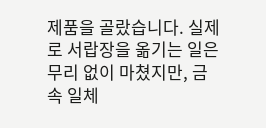제품을 골랐습니다. 실제로 서랍장을 옮기는 일은 무리 없이 마쳤지만, 금속 일체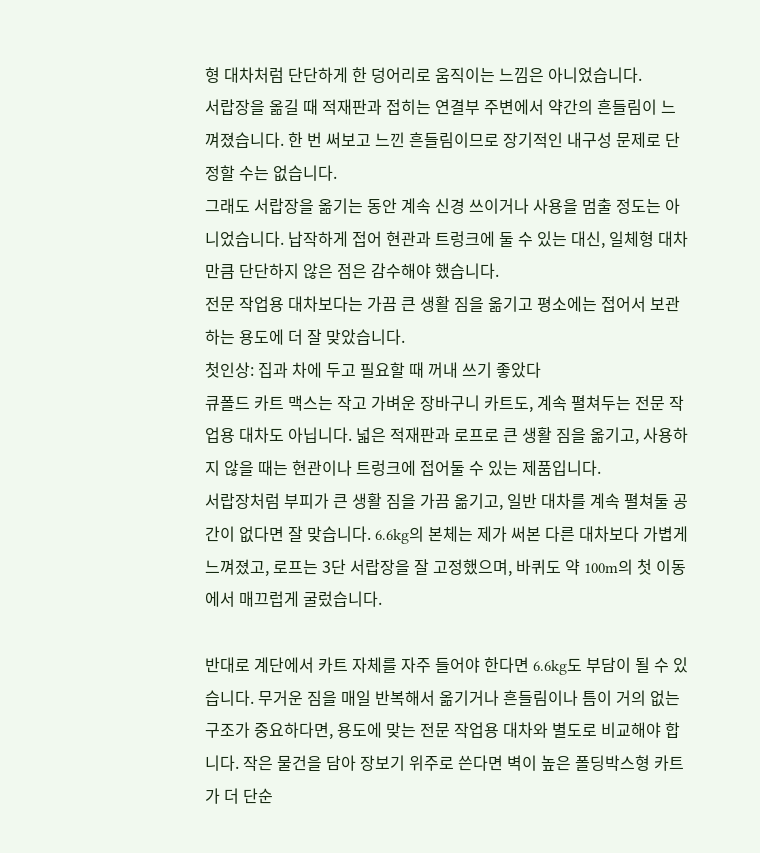형 대차처럼 단단하게 한 덩어리로 움직이는 느낌은 아니었습니다.
서랍장을 옮길 때 적재판과 접히는 연결부 주변에서 약간의 흔들림이 느껴졌습니다. 한 번 써보고 느낀 흔들림이므로 장기적인 내구성 문제로 단정할 수는 없습니다.
그래도 서랍장을 옮기는 동안 계속 신경 쓰이거나 사용을 멈출 정도는 아니었습니다. 납작하게 접어 현관과 트렁크에 둘 수 있는 대신, 일체형 대차만큼 단단하지 않은 점은 감수해야 했습니다.
전문 작업용 대차보다는 가끔 큰 생활 짐을 옮기고 평소에는 접어서 보관하는 용도에 더 잘 맞았습니다.
첫인상: 집과 차에 두고 필요할 때 꺼내 쓰기 좋았다
큐폴드 카트 맥스는 작고 가벼운 장바구니 카트도, 계속 펼쳐두는 전문 작업용 대차도 아닙니다. 넓은 적재판과 로프로 큰 생활 짐을 옮기고, 사용하지 않을 때는 현관이나 트렁크에 접어둘 수 있는 제품입니다.
서랍장처럼 부피가 큰 생활 짐을 가끔 옮기고, 일반 대차를 계속 펼쳐둘 공간이 없다면 잘 맞습니다. 6.6kg의 본체는 제가 써본 다른 대차보다 가볍게 느껴졌고, 로프는 3단 서랍장을 잘 고정했으며, 바퀴도 약 100m의 첫 이동에서 매끄럽게 굴렀습니다.

반대로 계단에서 카트 자체를 자주 들어야 한다면 6.6kg도 부담이 될 수 있습니다. 무거운 짐을 매일 반복해서 옮기거나 흔들림이나 틈이 거의 없는 구조가 중요하다면, 용도에 맞는 전문 작업용 대차와 별도로 비교해야 합니다. 작은 물건을 담아 장보기 위주로 쓴다면 벽이 높은 폴딩박스형 카트가 더 단순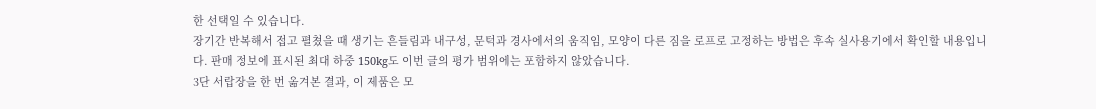한 선택일 수 있습니다.
장기간 반복해서 접고 펼쳤을 때 생기는 흔들림과 내구성, 문턱과 경사에서의 움직임, 모양이 다른 짐을 로프로 고정하는 방법은 후속 실사용기에서 확인할 내용입니다. 판매 정보에 표시된 최대 하중 150kg도 이번 글의 평가 범위에는 포함하지 않았습니다.
3단 서랍장을 한 번 옮겨본 결과, 이 제품은 모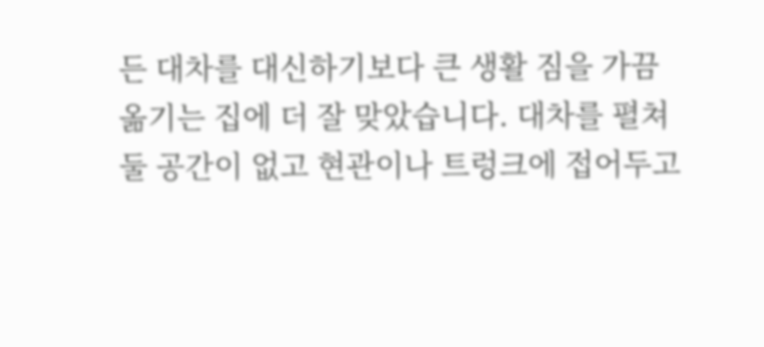든 대차를 대신하기보다 큰 생활 짐을 가끔 옮기는 집에 더 잘 맞았습니다. 대차를 펼쳐둘 공간이 없고 현관이나 트렁크에 접어두고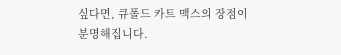싶다면, 큐폴드 카트 맥스의 장점이 분명해집니다.